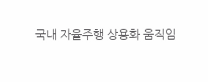국내 자율주행 상용화 움직임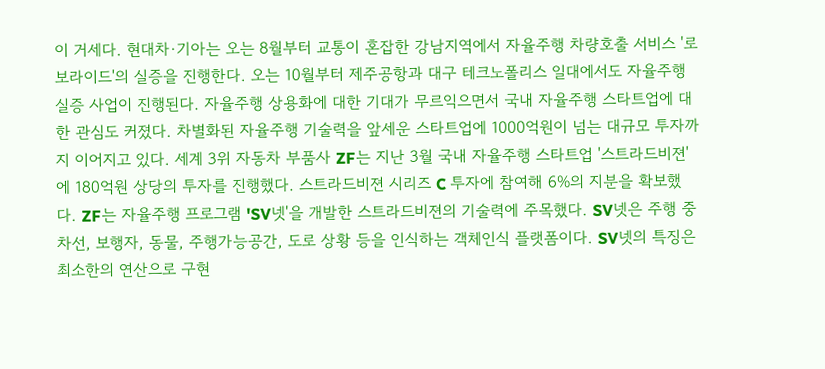이 거세다. 현대차·기아는 오는 8월부터 교통이 혼잡한 강남지역에서 자율주행 차량호출 서비스 '로보라이드'의 실증을 진행한다. 오는 10월부터 제주공항과 대구 테크노폴리스 일대에서도 자율주행 실증 사업이 진행된다. 자율주행 상용화에 대한 기대가 무르익으면서 국내 자율주행 스타트업에 대한 관심도 커졌다. 차별화된 자율주행 기술력을 앞세운 스타트업에 1000억원이 넘는 대규모 투자까지 이어지고 있다. 세계 3위 자동차 부품사 ZF는 지난 3월 국내 자율주행 스타트업 '스트라드비젼'에 180억원 상당의 투자를 진행했다. 스트라드비젼 시리즈 C 투자에 참여해 6%의 지분을 확보했다. ZF는 자율주행 프로그램 'SV넷'을 개발한 스트라드비젼의 기술력에 주목했다. SV넷은 주행 중 차선, 보행자, 동물, 주행가능공간, 도로 상황 등을 인식하는 객체인식 플랫폼이다. SV넷의 특징은 최소한의 연산으로 구현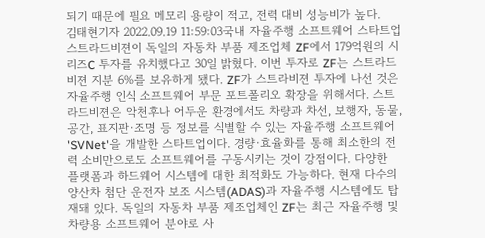되기 때문에 필요 메모리 용량이 적고, 전력 대비 성능비가 높다.
김태현기자 2022.09.19 11:59:03국내 자율주행 소프트웨어 스타트업 스트라드비젼이 독일의 자동차 부품 제조업체 ZF에서 179억원의 시리즈C 투자를 유치했다고 30일 밝혔다. 이번 투자로 ZF는 스트라드비젼 지분 6%를 보유하게 됐다. ZF가 스트라비젼 투자에 나선 것은 자율주행 인식 소프트웨어 부문 포트폴리오 확장을 위해서다. 스트라드비젼은 악천후나 어두운 환경에서도 차량과 차선, 보행자, 동물, 공간, 표지판·조명 등 정보를 식별할 수 있는 자율주행 소프트웨어 'SVNet'을 개발한 스타트업이다. 경량·효율화를 통해 최소한의 전력 소비만으로도 소프트웨어를 구동시키는 것이 강점이다. 다양한 플랫폼과 하드웨어 시스템에 대한 최적화도 가능하다. 현재 다수의 양산차 첨단 운전자 보조 시스템(ADAS)과 자율주행 시스템에도 탑재돼 있다. 독일의 자동차 부품 제조업체인 ZF는 최근 자율주행 및 차량용 소프트웨어 분야로 사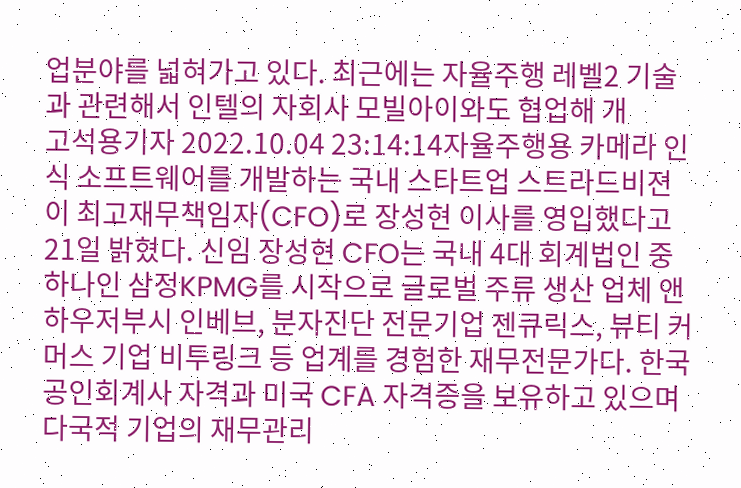업분야를 넓혀가고 있다. 최근에는 자율주행 레벨2 기술과 관련해서 인텔의 자회사 모빌아이와도 협업해 개
고석용기자 2022.10.04 23:14:14자율주행용 카메라 인식 소프트웨어를 개발하는 국내 스타트업 스트라드비젼이 최고재무책임자(CFO)로 장성현 이사를 영입했다고 21일 밝혔다. 신임 장성현 CFO는 국내 4대 회계법인 중 하나인 삼정KPMG를 시작으로 글로벌 주류 생산 업체 앤하우저부시 인베브, 분자진단 전문기업 젠큐릭스, 뷰티 커머스 기업 비투링크 등 업계를 경험한 재무전문가다. 한국공인회계사 자격과 미국 CFA 자격증을 보유하고 있으며 다국적 기업의 재무관리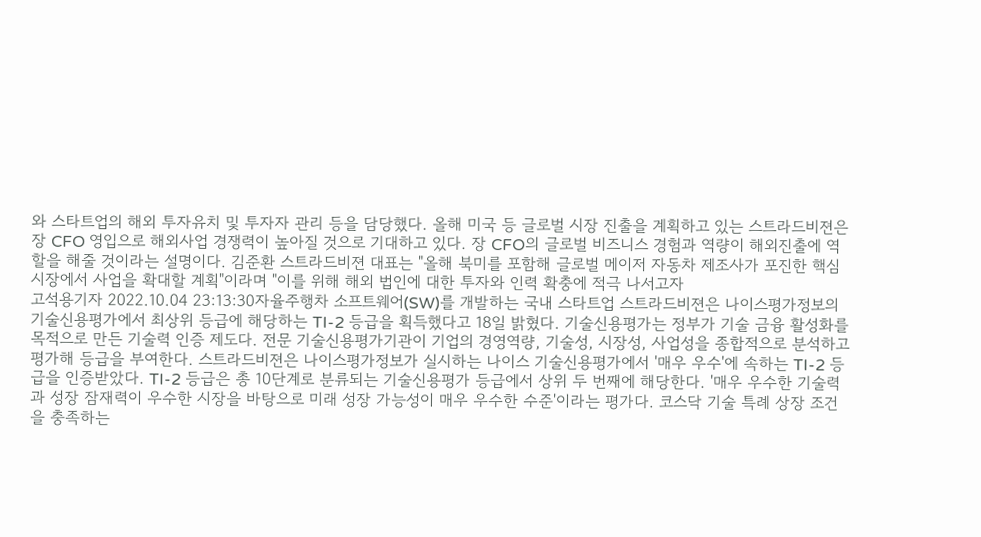와 스타트업의 해외 투자유치 및 투자자 관리 등을 담당했다. 올해 미국 등 글로벌 시장 진출을 계획하고 있는 스트라드비젼은 장 CFO 영입으로 해외사업 경쟁력이 높아질 것으로 기대하고 있다. 장 CFO의 글로벌 비즈니스 경험과 역량이 해외진출에 역할을 해줄 것이라는 설명이다. 김준환 스트라드비젼 대표는 "올해 북미를 포함해 글로벌 메이저 자동차 제조사가 포진한 핵심 시장에서 사업을 확대할 계획"이라며 "이를 위해 해외 법인에 대한 투자와 인력 확충에 적극 나서고자
고석용기자 2022.10.04 23:13:30자율주행차 소프트웨어(SW)를 개발하는 국내 스타트업 스트라드비젼은 나이스평가정보의 기술신용평가에서 최상위 등급에 해당하는 TI-2 등급을 획득했다고 18일 밝혔다. 기술신용평가는 정부가 기술 금융 활성화를 목적으로 만든 기술력 인증 제도다. 전문 기술신용평가기관이 기업의 경영역량, 기술성, 시장성, 사업성을 종합적으로 분석하고 평가해 등급을 부여한다. 스트라드비젼은 나이스평가정보가 실시하는 나이스 기술신용평가에서 '매우 우수'에 속하는 TI-2 등급을 인증받았다. TI-2 등급은 총 10단계로 분류되는 기술신용평가 등급에서 상위 두 번째에 해당한다. '매우 우수한 기술력과 성장 잠재력이 우수한 시장을 바탕으로 미래 성장 가능성이 매우 우수한 수준'이라는 평가다. 코스닥 기술 특례 상장 조건을 충족하는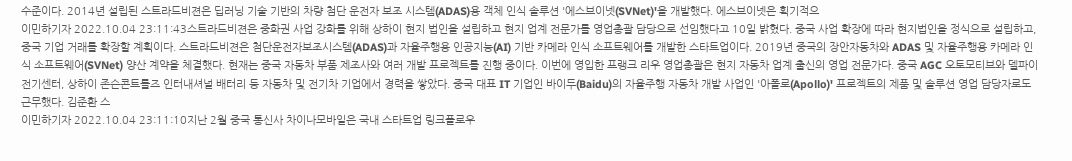수준이다. 2014년 설립된 스트라드비젼은 딥러닝 기술 기반의 차량 첨단 운전자 보조 시스템(ADAS)용 객체 인식 솔루션 '에스브이넷(SVNet)'을 개발했다. 에스브이넷은 획기적으
이민하기자 2022.10.04 23:11:43스트라드비젼은 중화권 사업 강화를 위해 상하이 현지 법인을 설립하고 현지 업계 전문가를 영업총괄 담당으로 선임했다고 10일 밝혔다. 중국 사업 확장에 따라 현지법인을 정식으로 설립하고, 중국 기업 거래를 확장할 계획이다. 스트라드비젼은 첨단운전자보조시스템(ADAS)과 자율주행용 인공지능(AI) 기반 카메라 인식 소프트웨어를 개발한 스타트업이다. 2019년 중국의 장안자동차와 ADAS 및 자율주행용 카메라 인식 소프트웨어(SVNet) 양산 계약을 체결했다. 현재는 중국 자동차 부품 제조사와 여러 개발 프로젝트를 진행 중이다. 이번에 영입한 프랭크 리우 영업총괄은 현지 자동차 업계 출신의 영업 전문가다. 중국 AGC 오토모티브와 델파이전기센터, 상하이 존슨콘트롤즈 인터내셔널 배터리 등 자동차 및 전기차 기업에서 경력을 쌓았다. 중국 대표 IT 기업인 바이두(Baidu)의 자율주행 자동차 개발 사업인 '아폴로(Apollo)' 프로젝트의 제품 및 솔루션 영업 담당자로도 근무했다. 김준환 스
이민하기자 2022.10.04 23:11:10지난 2월 중국 통신사 차이나모바일은 국내 스타트업 링크플로우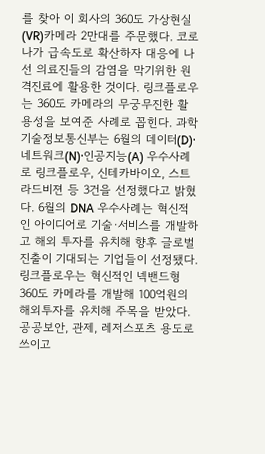를 찾아 이 회사의 360도 가상현실(VR)카메라 2만대를 주문했다. 코로나가 급속도로 확산하자 대응에 나선 의료진들의 감염을 막기위한 원격진료에 활용한 것이다. 링크플로우는 360도 카메라의 무궁무진한 활용성을 보여준 사례로 꼽힌다. 과학기술정보통신부는 6월의 데이터(D)·네트워크(N)·인공지능(A) 우수사례로 링크플로우, 신테카바이오, 스트라드비젼 등 3건을 선정했다고 밝혔다. 6월의 DNA 우수사례는 혁신적인 아이디어로 기술·서비스를 개발하고 해외 투자를 유치해 향후 글로벌 진출이 기대되는 기업들이 선정됐다. 링크플로우는 혁신적인 넥밴드형 360도 카메라를 개발해 100억원의 해외투자를 유치해 주목을 받았다. 공공보안, 관제, 레저스포츠 용도로 쓰이고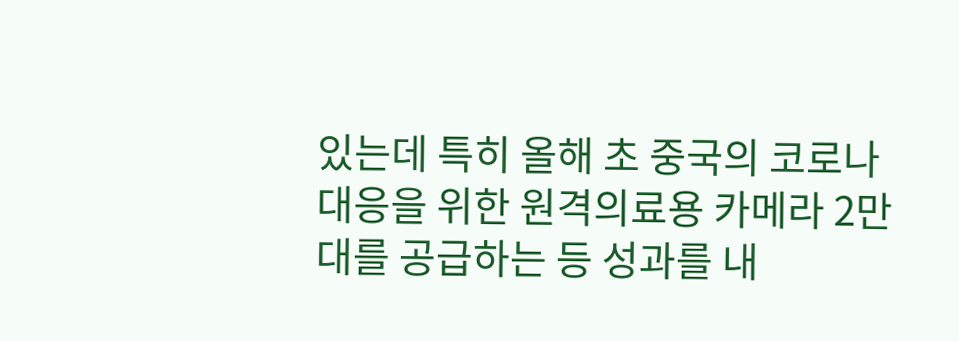있는데 특히 올해 초 중국의 코로나 대응을 위한 원격의료용 카메라 2만대를 공급하는 등 성과를 내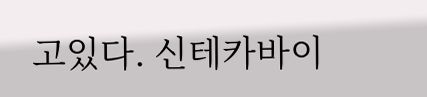고있다. 신테카바이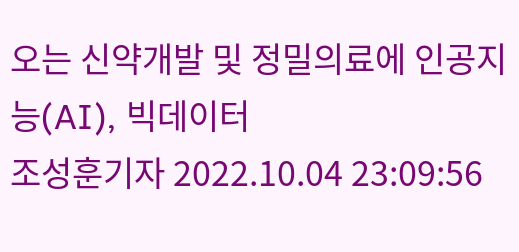오는 신약개발 및 정밀의료에 인공지능(AI), 빅데이터
조성훈기자 2022.10.04 23:09:56